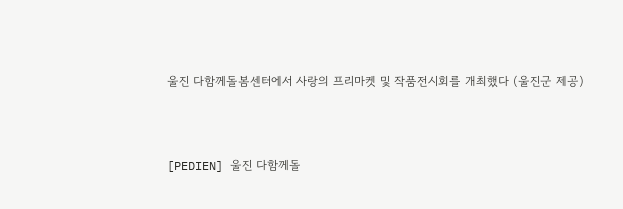울진 다함께돌봄센터에서 사랑의 프리마켓 및 작품전시회를 개최했다 (울진군 제공)



[PEDIEN] 울진 다함께돌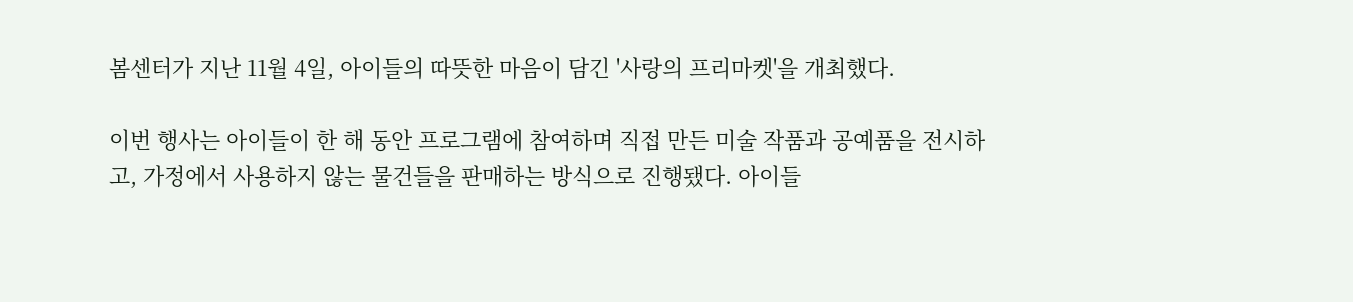봄센터가 지난 11월 4일, 아이들의 따뜻한 마음이 담긴 '사랑의 프리마켓'을 개최했다.

이번 행사는 아이들이 한 해 동안 프로그램에 참여하며 직접 만든 미술 작품과 공예품을 전시하고, 가정에서 사용하지 않는 물건들을 판매하는 방식으로 진행됐다. 아이들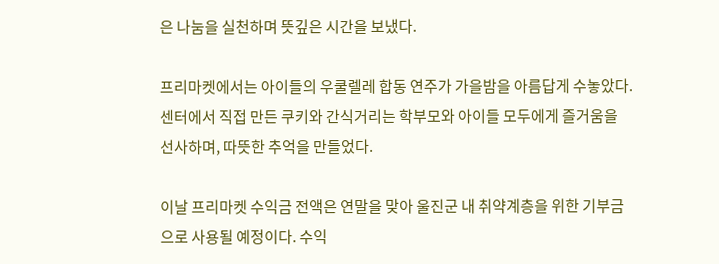은 나눔을 실천하며 뜻깊은 시간을 보냈다.

프리마켓에서는 아이들의 우쿨렐레 합동 연주가 가을밤을 아름답게 수놓았다. 센터에서 직접 만든 쿠키와 간식거리는 학부모와 아이들 모두에게 즐거움을 선사하며, 따뜻한 추억을 만들었다.

이날 프리마켓 수익금 전액은 연말을 맞아 울진군 내 취약계층을 위한 기부금으로 사용될 예정이다. 수익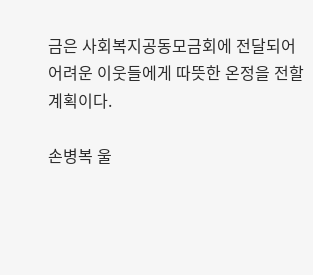금은 사회복지공동모금회에 전달되어 어려운 이웃들에게 따뜻한 온정을 전할 계획이다.

손병복 울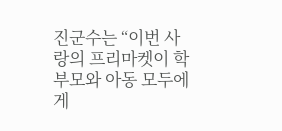진군수는 “이번 사랑의 프리마켓이 학부모와 아동 모두에게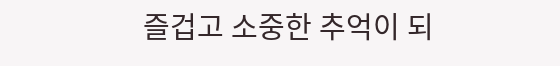즐겁고 소중한 추억이 되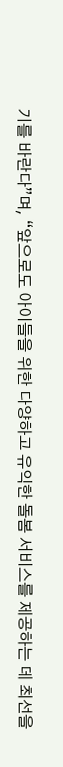기를 바란다”며, “앞으로도 아이들을 위한 다양하고 유익한 돌봄 서비스를 제공하는 데 최선을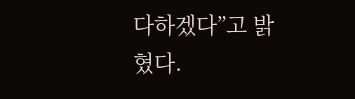다하겠다”고 밝혔다.